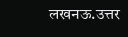लखनऊ.उत्तर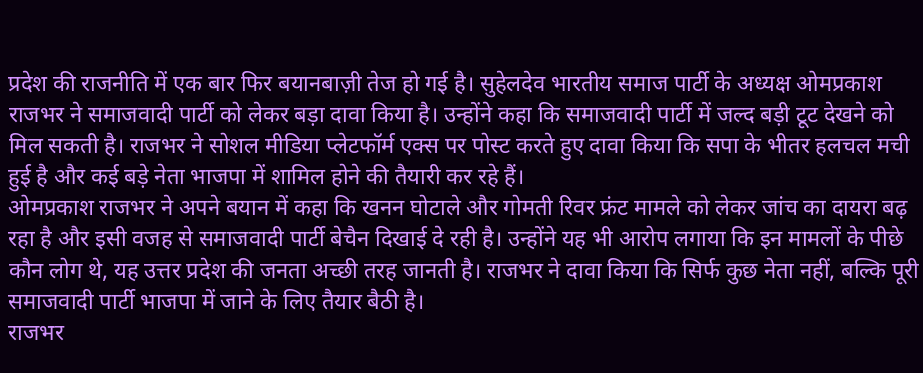प्रदेश की राजनीति में एक बार फिर बयानबाज़ी तेज हो गई है। सुहेलदेव भारतीय समाज पार्टी के अध्यक्ष ओमप्रकाश राजभर ने समाजवादी पार्टी को लेकर बड़ा दावा किया है। उन्होंने कहा कि समाजवादी पार्टी में जल्द बड़ी टूट देखने को मिल सकती है। राजभर ने सोशल मीडिया प्लेटफॉर्म एक्स पर पोस्ट करते हुए दावा किया कि सपा के भीतर हलचल मची हुई है और कई बड़े नेता भाजपा में शामिल होने की तैयारी कर रहे हैं।
ओमप्रकाश राजभर ने अपने बयान में कहा कि खनन घोटाले और गोमती रिवर फ्रंट मामले को लेकर जांच का दायरा बढ़ रहा है और इसी वजह से समाजवादी पार्टी बेचैन दिखाई दे रही है। उन्होंने यह भी आरोप लगाया कि इन मामलों के पीछे कौन लोग थे, यह उत्तर प्रदेश की जनता अच्छी तरह जानती है। राजभर ने दावा किया कि सिर्फ कुछ नेता नहीं, बल्कि पूरी समाजवादी पार्टी भाजपा में जाने के लिए तैयार बैठी है।
राजभर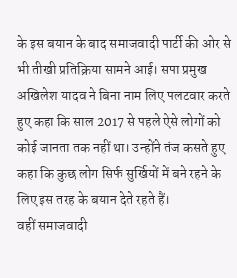के इस बयान के बाद समाजवादी पार्टी की ओर से भी तीखी प्रतिक्रिया सामने आई। सपा प्रमुख अखिलेश यादव ने बिना नाम लिए पलटवार करते हुए कहा कि साल 2017 से पहले ऐसे लोगों को कोई जानता तक नहीं था। उन्होंने तंज कसते हुए कहा कि कुछ लोग सिर्फ सुर्खियों में बने रहने के लिए इस तरह के बयान देते रहते हैं।
वहीं समाजवादी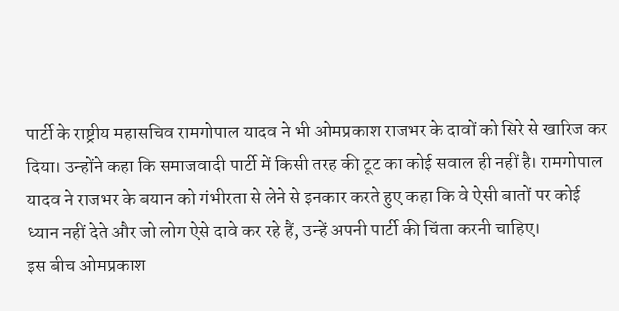पार्टी के राष्ट्रीय महासचिव रामगोपाल यादव ने भी ओमप्रकाश राजभर के दावों को सिरे से खारिज कर दिया। उन्होंने कहा कि समाजवादी पार्टी में किसी तरह की टूट का कोई सवाल ही नहीं है। रामगोपाल यादव ने राजभर के बयान को गंभीरता से लेने से इनकार करते हुए कहा कि वे ऐसी बातों पर कोई ध्यान नहीं देते और जो लोग ऐसे दावे कर रहे हैं, उन्हें अपनी पार्टी की चिंता करनी चाहिए।
इस बीच ओमप्रकाश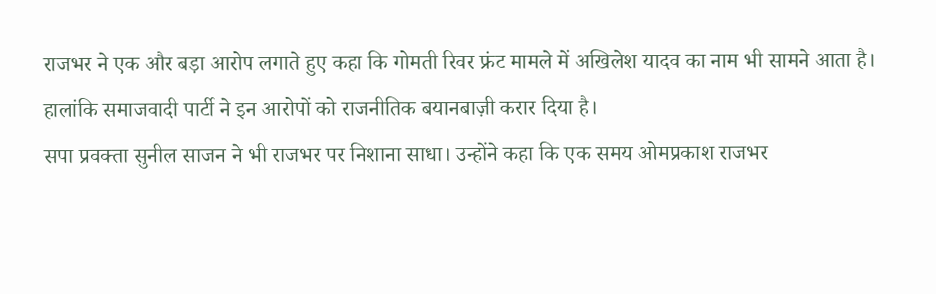राजभर ने एक और बड़ा आरोप लगाते हुए कहा कि गोमती रिवर फ्रंट मामले में अखिलेश यादव का नाम भी सामने आता है। हालांकि समाजवादी पार्टी ने इन आरोपों को राजनीतिक बयानबाज़ी करार दिया है।
सपा प्रवक्ता सुनील साजन ने भी राजभर पर निशाना साधा। उन्होंने कहा कि एक समय ओमप्रकाश राजभर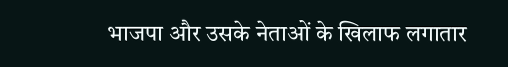भाजपा और उसके नेताओं के खिलाफ लगातार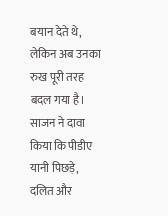बयान देते थे, लेकिन अब उनका रुख पूरी तरह बदल गया है। साजन ने दावा किया कि पीडीए यानी पिछड़े, दलित और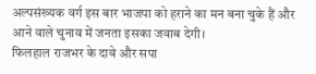अल्पसंख्यक वर्ग इस बार भाजपा को हराने का मन बना चुके हैं और आने वाले चुनाव में जनता इसका जवाब देगी।
फिलहाल राजभर के दावे और सपा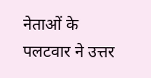नेताओं के पलटवार ने उत्तर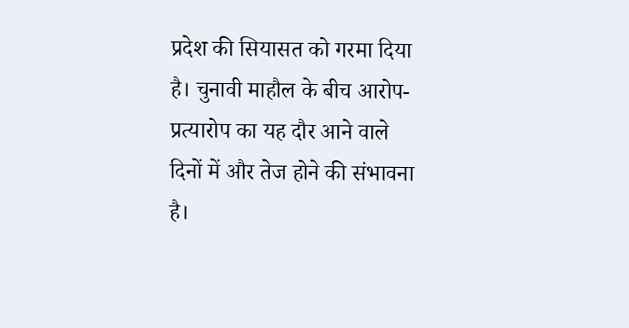प्रदेश की सियासत को गरमा दिया है। चुनावी माहौल के बीच आरोप-प्रत्यारोप का यह दौर आने वाले दिनों में और तेज होने की संभावना है।